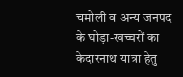चमोली व अन्य जनपद के घोड़ा-खच्चरों का केदारनाथ यात्रा हेतु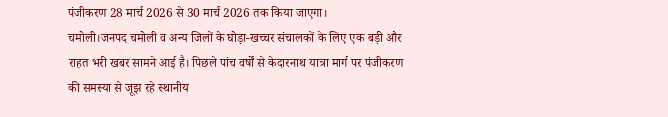पंजीकरण 28 मार्च 2026 से 30 मार्च 2026 तक किया जाएगा।
चमोली।जनपद चमोली व अन्य जिलों के घोड़ा-खच्चर संचालकों के लिए एक बड़ी और राहत भरी खबर सामने आई है। पिछले पांच वर्षों से केदारनाथ यात्रा मार्ग पर पंजीकरण की समस्या से जूझ रहे स्थानीय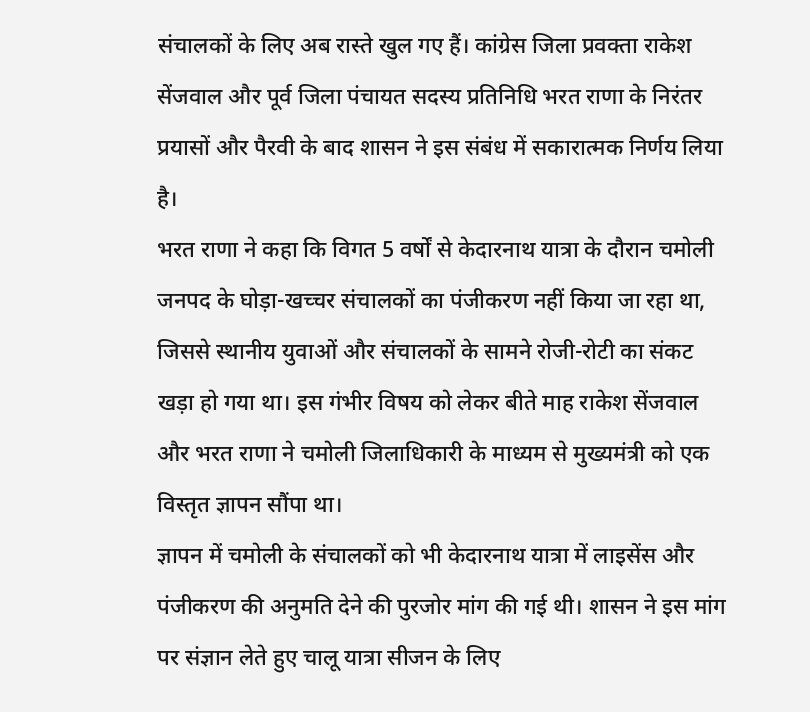संचालकों के लिए अब रास्ते खुल गए हैं। कांग्रेस जिला प्रवक्ता राकेश सेंजवाल और पूर्व जिला पंचायत सदस्य प्रतिनिधि भरत राणा के निरंतर प्रयासों और पैरवी के बाद शासन ने इस संबंध में सकारात्मक निर्णय लिया है।
भरत राणा ने कहा कि विगत 5 वर्षों से केदारनाथ यात्रा के दौरान चमोली जनपद के घोड़ा-खच्चर संचालकों का पंजीकरण नहीं किया जा रहा था, जिससे स्थानीय युवाओं और संचालकों के सामने रोजी-रोटी का संकट खड़ा हो गया था। इस गंभीर विषय को लेकर बीते माह राकेश सेंजवाल और भरत राणा ने चमोली जिलाधिकारी के माध्यम से मुख्यमंत्री को एक विस्तृत ज्ञापन सौंपा था।
ज्ञापन में चमोली के संचालकों को भी केदारनाथ यात्रा में लाइसेंस और पंजीकरण की अनुमति देने की पुरजोर मांग की गई थी। शासन ने इस मांग पर संज्ञान लेते हुए चालू यात्रा सीजन के लिए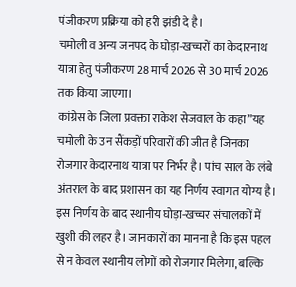पंजीकरण प्रक्रिया को हरी झंडी दे है।
चमोली व अन्य जनपद के घोड़ा-खच्चरों का केदारनाथ यात्रा हेतु पंजीकरण 28 मार्च 2026 से 30 मार्च 2026 तक किया जाएगा।
कांग्रेस के जिला प्रवक्ता राकेश सेजवाल के कहा”यह चमोली के उन सैंकड़ों परिवारों की जीत है जिनका रोजगार केदारनाथ यात्रा पर निर्भर है। पांच साल के लंबे अंतराल के बाद प्रशासन का यह निर्णय स्वागत योग्य है।
इस निर्णय के बाद स्थानीय घोड़ा-खच्चर संचालकों में खुशी की लहर है। जानकारों का मानना है कि इस पहल से न केवल स्थानीय लोगों को रोजगार मिलेगा, बल्कि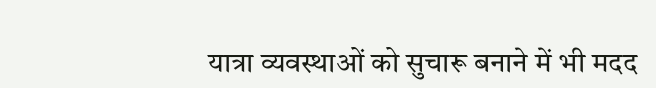यात्रा व्यवस्थाओं को सुचारू बनाने में भी मदद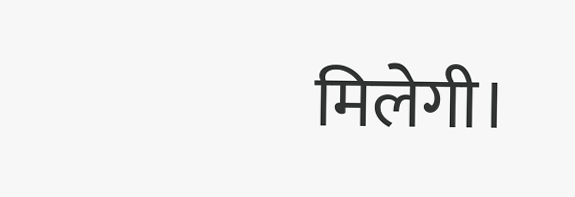मिलेगी।